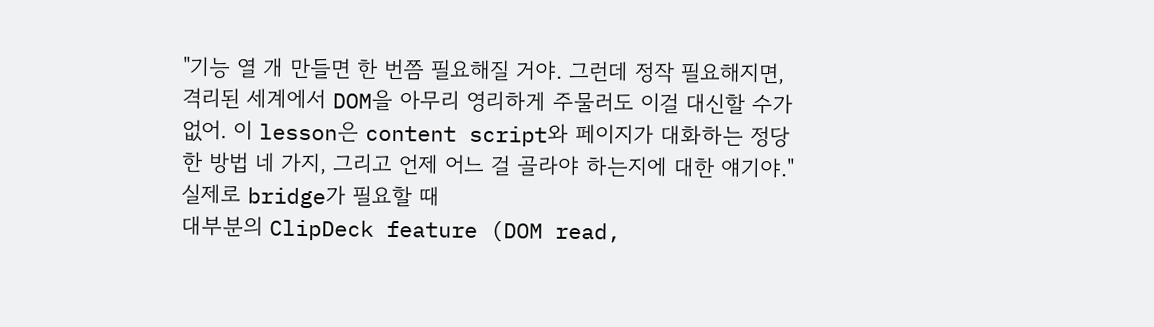"기능 열 개 만들면 한 번쯤 필요해질 거야. 그런데 정작 필요해지면, 격리된 세계에서 DOM을 아무리 영리하게 주물러도 이걸 대신할 수가 없어. 이 lesson은 content script와 페이지가 대화하는 정당한 방법 네 가지, 그리고 언제 어느 걸 골라야 하는지에 대한 얘기야."
실제로 bridge가 필요할 때
대부분의 ClipDeck feature (DOM read,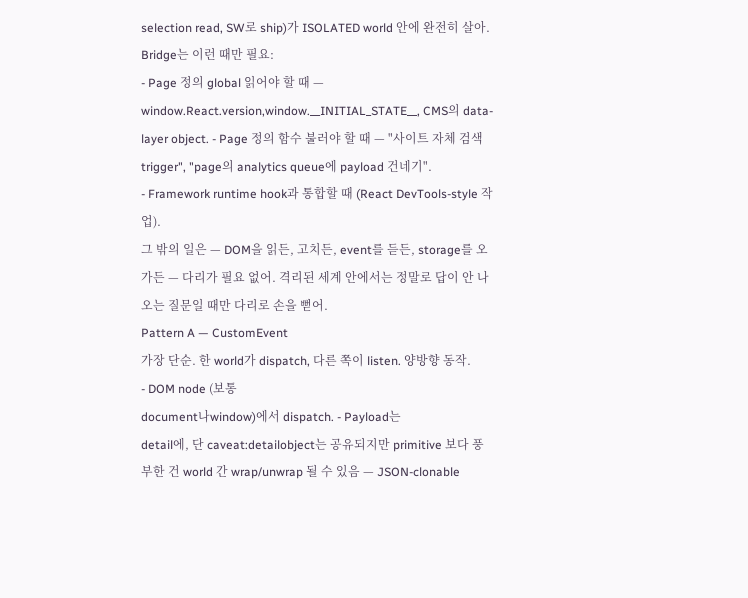selection read, SW로 ship)가 ISOLATED world 안에 완전히 살아. Bridge는 이런 때만 필요:
- Page 정의 global 읽어야 할 때 —
window.React.version,window.__INITIAL_STATE__, CMS의 data-layer object. - Page 정의 함수 불러야 할 때 — "사이트 자체 검색 trigger", "page의 analytics queue에 payload 건네기".
- Framework runtime hook과 통합할 때 (React DevTools-style 작업).
그 밖의 일은 — DOM을 읽든, 고치든, event를 듣든, storage를 오가든 — 다리가 필요 없어. 격리된 세계 안에서는 정말로 답이 안 나오는 질문일 때만 다리로 손을 뻗어.
Pattern A — CustomEvent
가장 단순. 한 world가 dispatch, 다른 쪽이 listen. 양방향 동작.
- DOM node (보통
document나window)에서 dispatch. - Payload는
detail에, 단 caveat:detailobject는 공유되지만 primitive 보다 풍부한 건 world 간 wrap/unwrap 될 수 있음 — JSON-clonable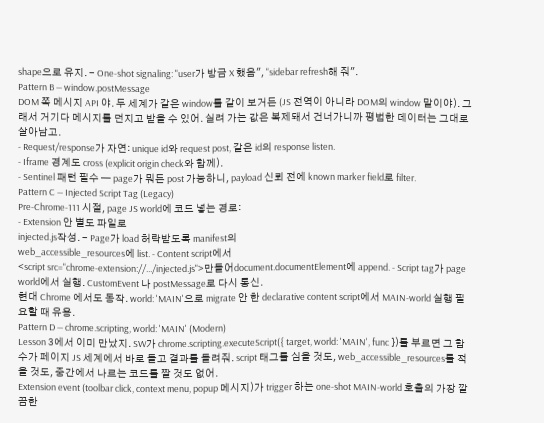shape으로 유지. - One-shot signaling: "user가 방금 X 했음", "sidebar refresh해 줘".
Pattern B — window.postMessage
DOM 쪽 메시지 API 야. 두 세계가 같은 window를 같이 보거든 (JS 전역이 아니라 DOM의 window 말이야). 그래서 거기다 메시지를 던지고 받을 수 있어. 실려 가는 값은 복제돼서 건너가니까 평범한 데이터는 그대로 살아남고.
- Request/response가 자연: unique id와 request post, 같은 id의 response listen.
- Iframe 경계도 cross (explicit origin check와 함께).
- Sentinel 패턴 필수 — page가 뭐든 post 가능하니, payload 신뢰 전에 known marker field로 filter.
Pattern C — Injected Script Tag (Legacy)
Pre-Chrome-111 시절, page JS world에 코드 넣는 경로:
- Extension 안 별도 파일로
injected.js작성. - Page가 load 허락받도록 manifest의
web_accessible_resources에 list. - Content script에서
<script src="chrome-extension://.../injected.js">만들어document.documentElement에 append. - Script tag가 page world에서 실행. CustomEvent 나 postMessage로 다시 통신.
현대 Chrome 에서도 동작. world: 'MAIN'으로 migrate 안 한 declarative content script에서 MAIN-world 실행 필요할 때 유용.
Pattern D — chrome.scripting, world: 'MAIN' (Modern)
Lesson 3에서 이미 만났지. SW가 chrome.scripting.executeScript({ target, world: 'MAIN', func })를 부르면 그 함수가 페이지 JS 세계에서 바로 돌고 결과를 돌려줘. script 태그를 심을 것도, web_accessible_resources를 적을 것도, 중간에서 나르는 코드를 짤 것도 없어.
Extension event (toolbar click, context menu, popup 메시지)가 trigger 하는 one-shot MAIN-world 호출의 가장 깔끔한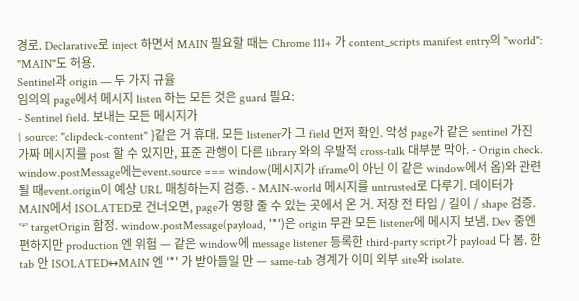경로. Declarative로 inject 하면서 MAIN 필요할 때는 Chrome 111+ 가 content_scripts manifest entry의 "world": "MAIN"도 허용.
Sentinel과 origin — 두 가지 규율
임의의 page에서 메시지 listen 하는 모든 것은 guard 필요:
- Sentinel field. 보내는 모든 메시지가
{ source: "clipdeck-content" }같은 거 휴대. 모든 listener가 그 field 먼저 확인. 악성 page가 같은 sentinel 가진 가짜 메시지를 post 할 수 있지만, 표준 관행이 다른 library 와의 우발적 cross-talk 대부분 막아. - Origin check.
window.postMessage에는event.source === window(메시지가 iframe이 아닌 이 같은 window에서 옴)와 관련될 때event.origin이 예상 URL 매칭하는지 검증. - MAIN-world 메시지를 untrusted로 다루기. 데이터가 MAIN에서 ISOLATED로 건너오면, page가 영향 줄 수 있는 곳에서 온 거. 저장 전 타입 / 길이 / shape 검증.
'*' targetOrigin 함정. window.postMessage(payload, '*')은 origin 무관 모든 listener에 메시지 보냄. Dev 중엔 편하지만 production 엔 위험 — 같은 window에 message listener 등록한 third-party script가 payload 다 봄. 한 tab 안 ISOLATED↔MAIN 엔 '*' 가 받아들일 만 — same-tab 경계가 이미 외부 site와 isolate.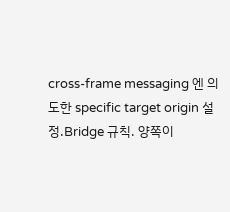cross-frame messaging 엔 의도한 specific target origin 설정.Bridge 규칙. 양쪽이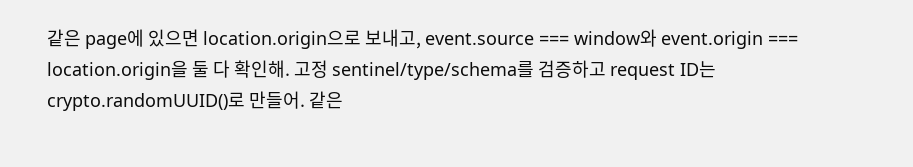같은 page에 있으면 location.origin으로 보내고, event.source === window와 event.origin === location.origin을 둘 다 확인해. 고정 sentinel/type/schema를 검증하고 request ID는 crypto.randomUUID()로 만들어. 같은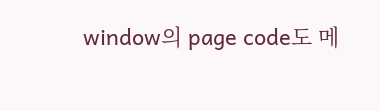window의 page code도 메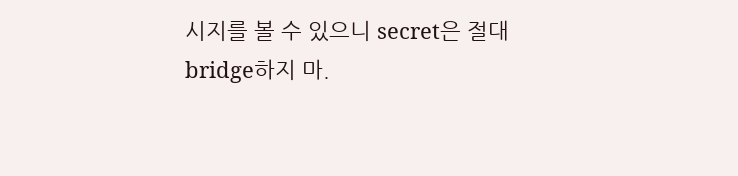시지를 볼 수 있으니 secret은 절대 bridge하지 마.